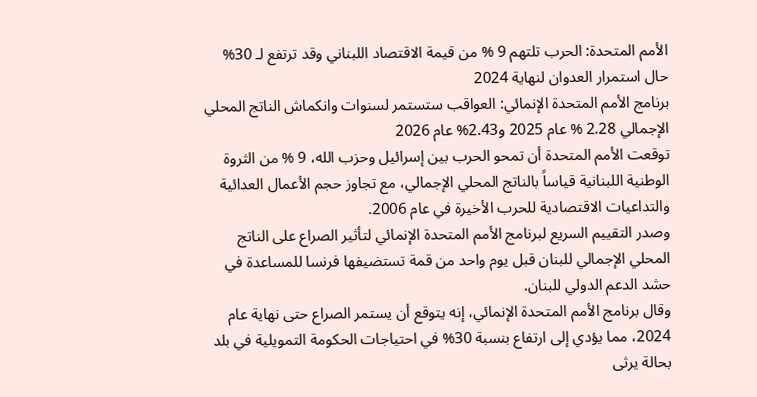الأمم المتحدة: الحرب تلتهم 9 % من قيمة الاقتصاد اللبناني وقد ترتفع لـ 30% حال استمرار العدوان لنهاية 2024
برنامج الأمم المتحدة الإنمائي: العواقب ستستمر لسنوات وانكماش الناتج المحلي الإجمالي 2.28 % عام 2025 و2.43% عام 2026
توقعت الأمم المتحدة أن تمحو الحرب بين إسرائيل وحزب الله، 9 % من الثروة الوطنية اللبنانية قياساً بالناتج المحلي الإجمالي، مع تجاوز حجم الأعمال العدائية والتداعيات الاقتصادية للحرب الأخيرة في عام 2006.
وصدر التقييم السريع لبرنامج الأمم المتحدة الإنمائي لتأثير الصراع على الناتج المحلي الإجمالي للبنان قبل يوم واحد من قمة تستضيفها فرنسا للمساعدة في حشد الدعم الدولي للبنان.
وقال برنامج الأمم المتحدة الإنمائي، إنه يتوقع أن يستمر الصراع حتى نهاية عام 2024، مما يؤدي إلى ارتفاع بنسبة 30% في احتياجات الحكومة التمويلية في بلد بحالة يرثى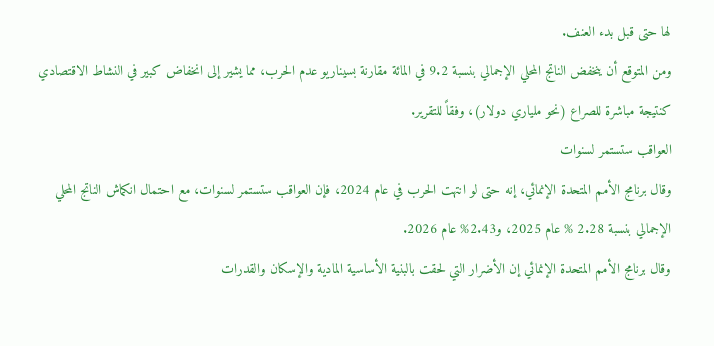لها حتى قبل بدء العنف.
ومن المتوقع أن ينخفض الناتج المحلي الإجمالي بنسبة 9.2 في المائة مقارنة بسيناريو عدم الحرب، مما يشير إلى انخفاض كبير في النشاط الاقتصادي كنتيجة مباشرة للصراع (نحو ملياري دولار)، وفقاً للتقرير.
العواقب ستستمر لسنوات
وقال برنامج الأمم المتحدة الإنمائي، إنه حتى لو انتهت الحرب في عام 2024، فإن العواقب ستستمر لسنوات، مع احتمال انكماش الناتج المحلي الإجمالي بنسبة 2.28 % عام 2025، و2.43% عام 2026.
وقال برنامج الأمم المتحدة الإنمائي إن الأضرار التي لحقت بالبنية الأساسية المادية والإسكان والقدرات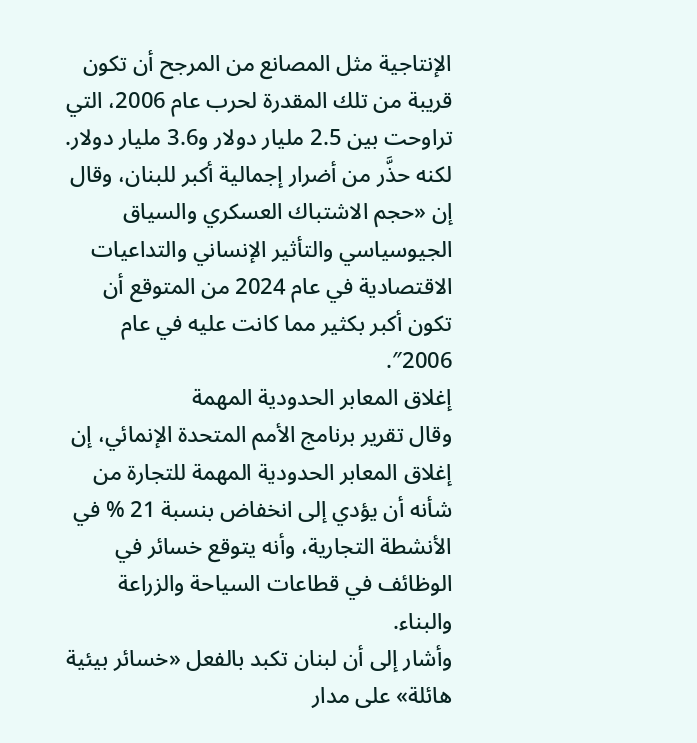الإنتاجية مثل المصانع من المرجح أن تكون قريبة من تلك المقدرة لحرب عام 2006، التي تراوحت بين 2.5 مليار دولار و3.6 مليار دولار.
لكنه حذَّر من أضرار إجمالية أكبر للبنان، وقال إن «حجم الاشتباك العسكري والسياق الجيوسياسي والتأثير الإنساني والتداعيات الاقتصادية في عام 2024 من المتوقع أن تكون أكبر بكثير مما كانت عليه في عام 2006″.
إغلاق المعابر الحدودية المهمة
وقال تقرير برنامج الأمم المتحدة الإنمائي، إن إغلاق المعابر الحدودية المهمة للتجارة من شأنه أن يؤدي إلى انخفاض بنسبة 21 % في الأنشطة التجارية، وأنه يتوقع خسائر في الوظائف في قطاعات السياحة والزراعة والبناء.
وأشار إلى أن لبنان تكبد بالفعل «خسائر بيئية هائلة» على مدار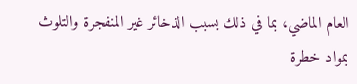العام الماضي، بما في ذلك بسبب الذخائر غير المنفجرة والتلوث بمواد خطرة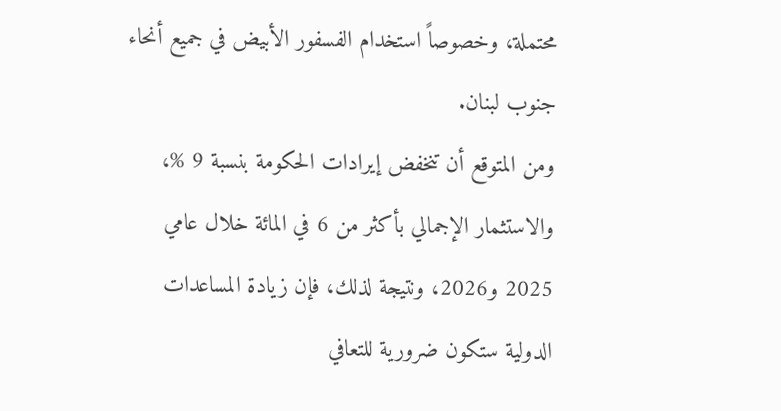محتملة، وخصوصاً استخدام الفسفور الأبيض في جميع أنحاء جنوب لبنان.
ومن المتوقع أن تنخفض إيرادات الحكومة بنسبة 9 %، والاستثمار الإجمالي بأكثر من 6 في المائة خلال عامي 2025 و2026، ونتيجة لذلك، فإن زيادة المساعدات الدولية ستكون ضرورية للتعافي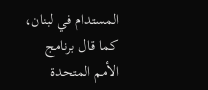المستدام في لبنان، كما قال برنامج الأمم المتحدة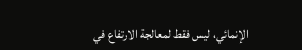الإنمائي، ليس فقط لمعالجة الارتفاع في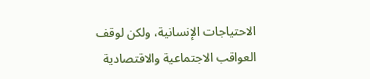الاحتياجات الإنسانية، ولكن لوقف العواقب الاجتماعية والاقتصادية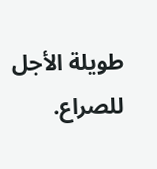طويلة الأجل للصراع.